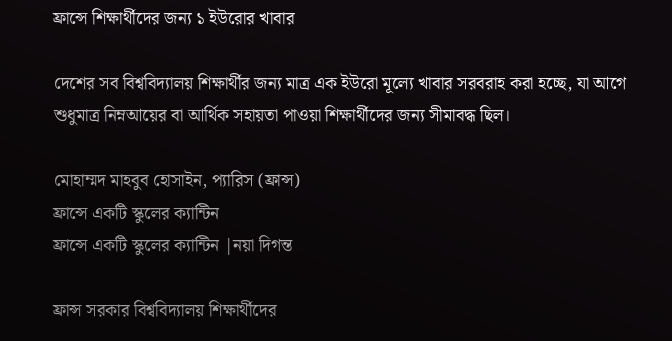ফ্রান্সে শিক্ষার্থীদের জন্য ১ ইউরোর খাবার

দেশের সব বিশ্ববিদ্যালয় শিক্ষার্থীর জন্য মাত্র এক ইউরো মূল্যে খাবার সরবরাহ করা হচ্ছে, যা আগে শুধুমাত্র নিম্নআয়ের বা আর্থিক সহায়তা পাওয়া শিক্ষার্থীদের জন্য সীমাবদ্ধ ছিল।

মোহাম্মদ মাহবুব হোসাইন, প্যারিস (ফ্রান্স)
ফ্রান্সে একটি স্কুলের ক‍্যান্টিন
ফ্রান্সে একটি স্কুলের ক‍্যান্টিন |নয়া দিগন্ত

ফ্রান্স সরকার বিশ্ববিদ্যালয় শিক্ষার্থীদের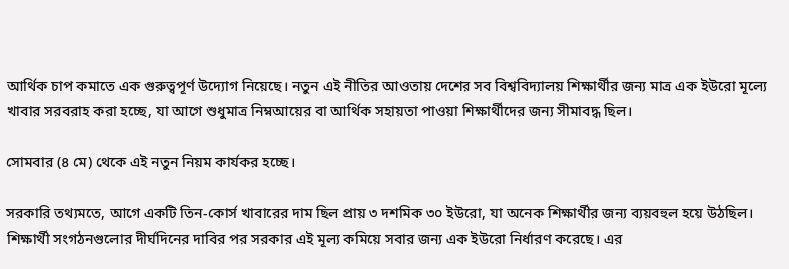আর্থিক চাপ কমাতে এক গুরুত্বপূর্ণ উদ্যোগ নিয়েছে। নতুন এই নীতির আওতায় দেশের সব বিশ্ববিদ্যালয় শিক্ষার্থীর জন্য মাত্র এক ইউরো মূল্যে খাবার সরবরাহ করা হচ্ছে, যা আগে শুধুমাত্র নিম্নআয়ের বা আর্থিক সহায়তা পাওয়া শিক্ষার্থীদের জন্য সীমাবদ্ধ ছিল।

সোমবার (৪ মে) থেকে এই নতুন নিয়ম কার্যকর হচ্ছে।

সরকারি তথ্যমতে, আগে একটি তিন-কোর্স খাবারের দাম ছিল প্রায় ৩ দশমিক ৩০ ইউরো, যা অনেক শিক্ষার্থীর জন্য ব্যয়বহুল হয়ে উঠছিল। শিক্ষার্থী সংগঠনগুলোর দীর্ঘদিনের দাবির পর সরকার এই মূল্য কমিয়ে সবার জন্য এক ইউরো নির্ধারণ করেছে। এর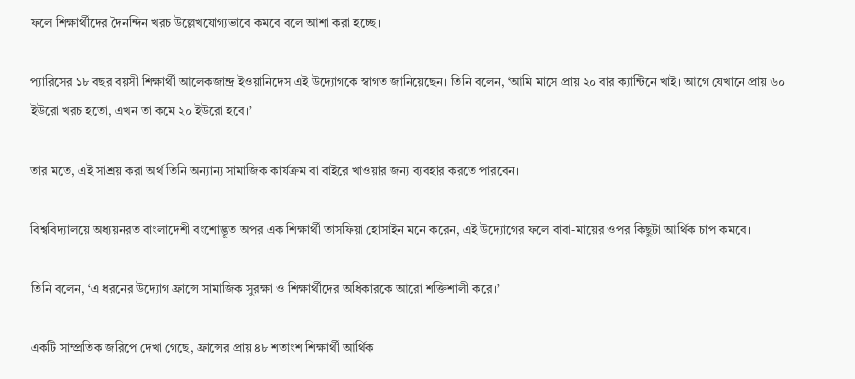ফলে শিক্ষার্থীদের দৈনন্দিন খরচ উল্লেখযোগ্যভাবে কমবে বলে আশা করা হচ্ছে।

প্যারিসের ১৮ বছর বয়সী শিক্ষার্থী আলেকজান্দ্র ইওয়ানিদেস এই উদ্যোগকে স্বাগত জানিয়েছেন। তিনি বলেন, ‘আমি মাসে প্রায় ২০ বার ক্যান্টিনে খাই। আগে যেখানে প্রায় ৬০ ইউরো খরচ হতো, এখন তা কমে ২০ ইউরো হবে।’

তার মতে, এই সাশ্রয় করা অর্থ তিনি অন্যান্য সামাজিক কার্যক্রম বা বাইরে খাওয়ার জন্য ব্যবহার করতে পারবেন।

বিশ্ববিদ্যালয়ে অধ্যয়নরত বাংলাদেশী বংশোদ্ভূত অপর এক শিক্ষার্থী তাসফিয়া হোসাইন মনে করেন, এই উদ্যোগের ফলে বাবা-মায়ের ওপর কিছুটা আর্থিক চাপ কমবে।

তিনি বলেন, ‘এ ধরনের উদ্যোগ ফ্রান্সে সামাজিক সুরক্ষা ও শিক্ষার্থীদের অধিকারকে আরো শক্তিশালী করে।’

একটি সাম্প্রতিক জরিপে দেখা গেছে, ফ্রান্সের প্রায় ৪৮ শতাংশ শিক্ষার্থী আর্থিক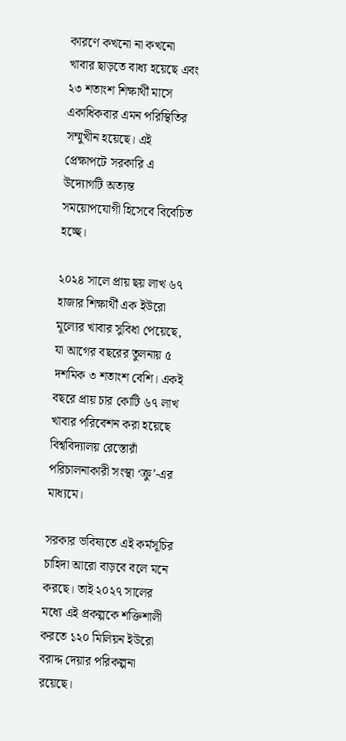কারণে কখনো না কখনো খাবার ছাড়তে বাধ্য হয়েছে এবং ২৩ শতাংশ শিক্ষার্থী মাসে একাধিকবার এমন পরিস্থিতির সম্মুখীন হয়েছে। এই প্রেক্ষাপটে সরকারি এ উদ্যোগটি অত্যন্ত সময়োপযোগী হিসেবে বিবেচিত হচ্ছে।

২০২৪ সালে প্রায় ছয় লাখ ৬৭ হাজার শিক্ষার্থী এক ইউরো মূল্যের খাবার সুবিধা পেয়েছে, যা আগের বছরের তুলনায় ৫ দশমিক ৩ শতাংশ বেশি। একই বছরে প্রায় চার কোটি ৬৭ লাখ খাবার পরিবেশন করা হয়েছে বিশ্ববিদ্যালয় রেস্তোরাঁ পরিচালনাকারী সংস্থা ‘ক্রু’-এর মাধ্যমে।

সরকার ভবিষ্যতে এই কর্মসূচির চাহিদা আরো বাড়বে বলে মনে করছে। তাই ২০২৭ সালের মধ্যে এই প্রকল্পকে শক্তিশালী করতে ১২০ মিলিয়ন ইউরো বরাদ্দ দেয়ার পরিকল্পনা রয়েছে।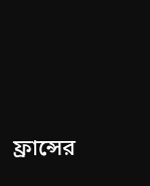ফ্রান্সের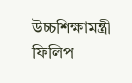উচ্চশিক্ষামন্ত্রী ফিলিপ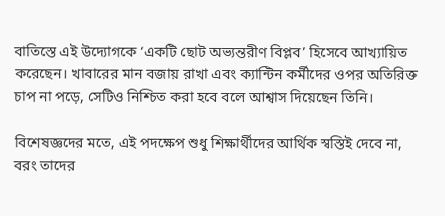বাতিস্তে এই উদ্যোগকে ‘একটি ছোট অভ্যন্তরীণ বিপ্লব’ হিসেবে আখ্যায়িত করেছেন। খাবারের মান বজায় রাখা এবং ক্যান্টিন কর্মীদের ওপর অতিরিক্ত চাপ না পড়ে, সেটিও নিশ্চিত করা হবে বলে আশ্বাস দিয়েছেন তিনি।

বিশেষজ্ঞদের মতে, এই পদক্ষেপ শুধু শিক্ষার্থীদের আর্থিক স্বস্তিই দেবে না, বরং তাদের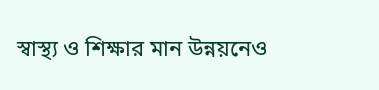স্বাস্থ্য ও শিক্ষার মান উন্নয়নেও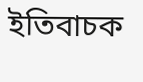ইতিবাচক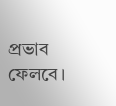প্রভাব ফেলবে।